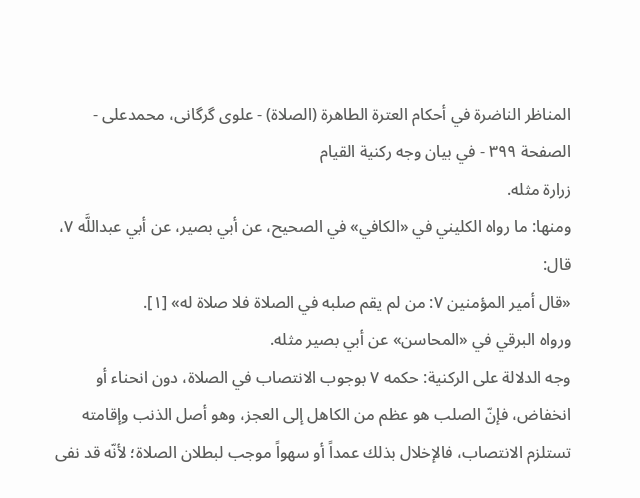المناظر الناضرة في أحکام العترة الطاهرة (الصلاة) - علوی گرگانی، محمدعلی - الصفحة ٣٩٩ - في بيان وجه ركنية القيام
زرارة مثله.
ومنها: ما رواه الكليني في «الكافي» في الصحيح، عن أبي بصير، عن أبي عبداللَّه ٧، قال:
«قال أمير المؤمنين ٧: من لم يقم صلبه في الصلاة فلا صلاة له» [١].
ورواه البرقي في «المحاسن» عن أبي بصير مثله.
وجه الدلالة على الركنية: حكمه ٧ بوجوب الانتصاب في الصلاة، دون انحناء أو انخفاض، فإنّ الصلب هو عظم من الكاهل إلى العجز، وهو أصل الذنب وإقامته تستلزم الانتصاب، فالإخلال بذلك عمداً أو سهواً موجب لبطلان الصلاة؛ لأنّه قد نفى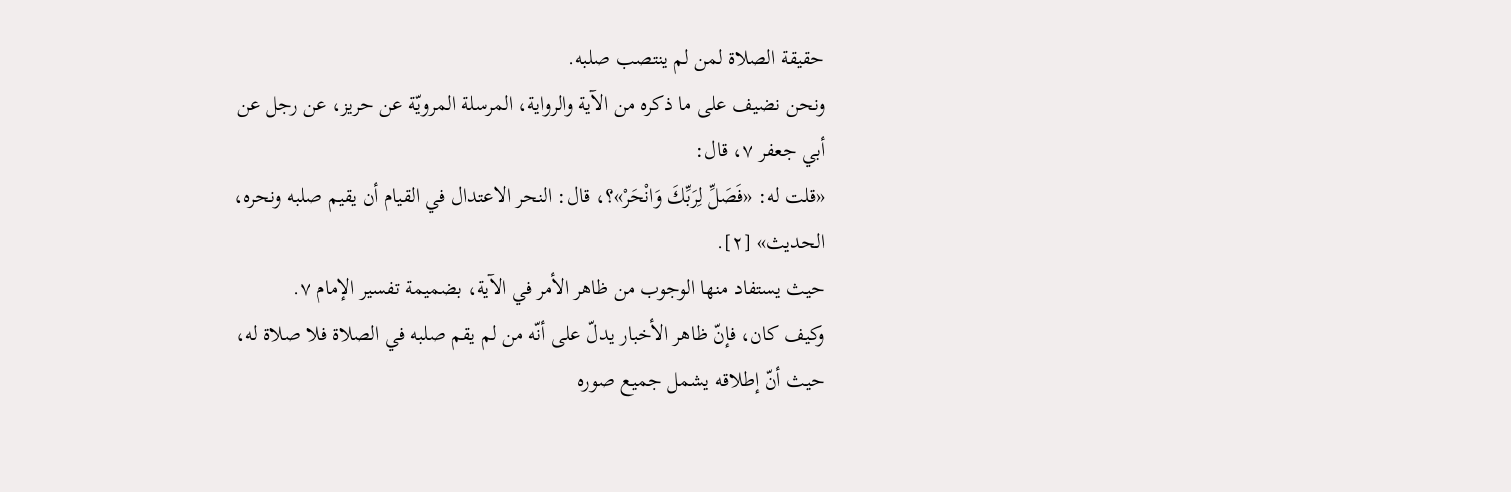حقيقة الصلاة لمن لم ينتصب صلبه.
ونحن نضيف على ما ذكره من الآية والرواية، المرسلة المرويّة عن حريز، عن رجل عن أبي جعفر ٧، قال:
«قلت له: «فَصَلِّ لِرَبِّكَ وَانْحَرْ»؟، قال: النحر الاعتدال في القيام أن يقيم صلبه ونحره، الحديث» [٢].
حيث يستفاد منها الوجوب من ظاهر الأمر في الآية، بضميمة تفسير الإمام ٧.
وكيف كان، فإنّ ظاهر الأخبار يدلّ على أنّه من لم يقم صلبه في الصلاة فلا صلاة له، حيث أنّ إطلاقه يشمل جميع صوره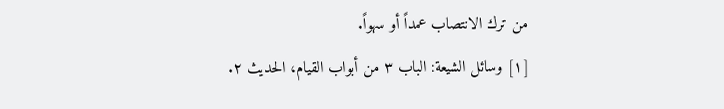من ترك الانتصاب عمداً أو سهواً.
[١] وسائل الشيعة: الباب ٣ من أبواب القيام، الحديث ٢.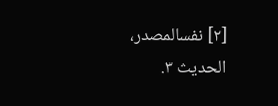[٢] نفسالمصدر، الحديث ٣.